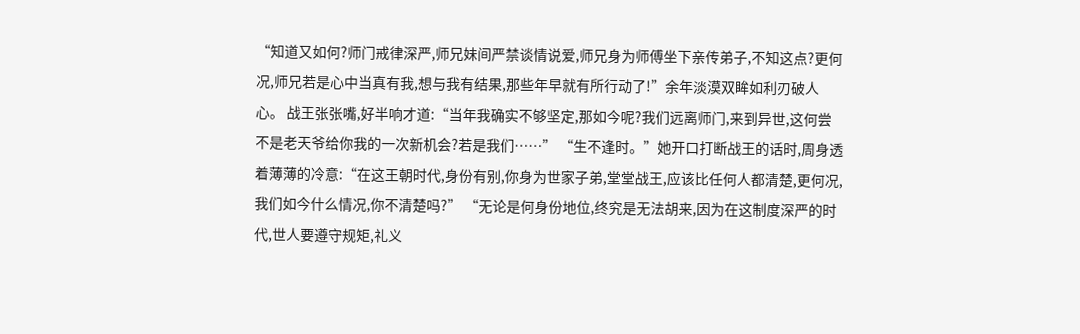“知道又如何?师门戒律深严,师兄妹间严禁谈情说爱,师兄身为师傅坐下亲传弟子,不知这点?更何况,师兄若是心中当真有我,想与我有结果,那些年早就有所行动了!”余年淡漠双眸如利刃破人心。 战王张张嘴,好半响才道:“当年我确实不够坚定,那如今呢?我们远离师门,来到异世,这何尝不是老天爷给你我的一次新机会?若是我们……” “生不逢时。”她开口打断战王的话时,周身透着薄薄的冷意:“在这王朝时代,身份有别,你身为世家子弟,堂堂战王,应该比任何人都清楚,更何况,我们如今什么情况,你不清楚吗?” “无论是何身份地位,终究是无法胡来,因为在这制度深严的时代,世人要遵守规矩,礼义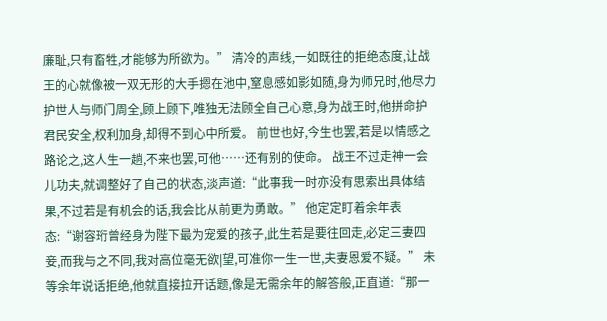廉耻,只有畜牲,才能够为所欲为。” 清冷的声线,一如既往的拒绝态度,让战王的心就像被一双无形的大手摁在池中,窒息感如影如随,身为师兄时,他尽力护世人与师门周全,顾上顾下,唯独无法顾全自己心意,身为战王时,他拼命护君民安全,权利加身,却得不到心中所爱。 前世也好,今生也罢,若是以情感之路论之,这人生一趟,不来也罢,可他……还有别的使命。 战王不过走神一会儿功夫,就调整好了自己的状态,淡声道:“此事我一时亦没有思索出具体结果,不过若是有机会的话,我会比从前更为勇敢。” 他定定盯着余年表态:“谢容珩曾经身为陛下最为宠爱的孩子,此生若是要往回走,必定三妻四妾,而我与之不同,我对高位毫无欲|望,可准你一生一世,夫妻恩爱不疑。” 未等余年说话拒绝,他就直接拉开话题,像是无需余年的解答般,正直道:“那一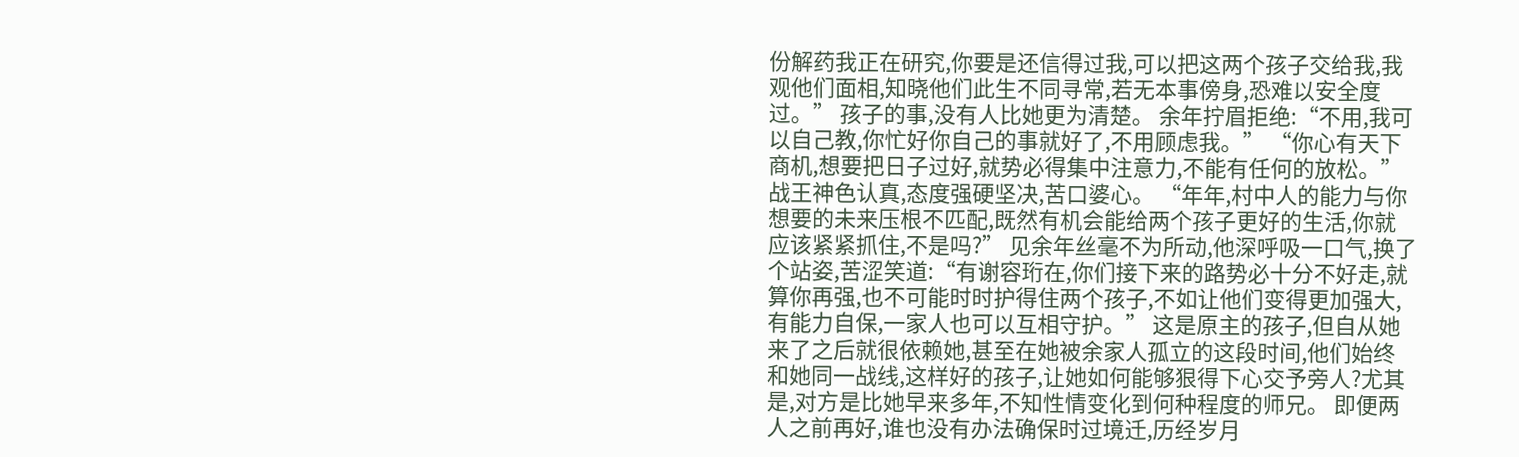份解药我正在研究,你要是还信得过我,可以把这两个孩子交给我,我观他们面相,知晓他们此生不同寻常,若无本事傍身,恐难以安全度过。” 孩子的事,没有人比她更为清楚。 余年拧眉拒绝:“不用,我可以自己教,你忙好你自己的事就好了,不用顾虑我。” “你心有天下商机,想要把日子过好,就势必得集中注意力,不能有任何的放松。”战王神色认真,态度强硬坚决,苦口婆心。 “年年,村中人的能力与你想要的未来压根不匹配,既然有机会能给两个孩子更好的生活,你就应该紧紧抓住,不是吗?” 见余年丝毫不为所动,他深呼吸一口气,换了个站姿,苦涩笑道:“有谢容珩在,你们接下来的路势必十分不好走,就算你再强,也不可能时时护得住两个孩子,不如让他们变得更加强大,有能力自保,一家人也可以互相守护。” 这是原主的孩子,但自从她来了之后就很依赖她,甚至在她被余家人孤立的这段时间,他们始终和她同一战线,这样好的孩子,让她如何能够狠得下心交予旁人?尤其是,对方是比她早来多年,不知性情变化到何种程度的师兄。 即便两人之前再好,谁也没有办法确保时过境迁,历经岁月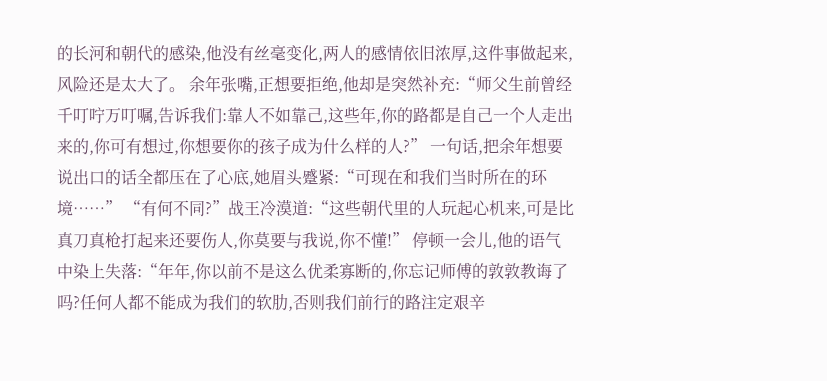的长河和朝代的感染,他没有丝毫变化,两人的感情依旧浓厚,这件事做起来,风险还是太大了。 余年张嘴,正想要拒绝,他却是突然补充:“师父生前曾经千叮咛万叮嘱,告诉我们:靠人不如靠己,这些年,你的路都是自己一个人走出来的,你可有想过,你想要你的孩子成为什么样的人?” 一句话,把余年想要说出口的话全都压在了心底,她眉头蹙紧:“可现在和我们当时所在的环境……” “有何不同?”战王冷漠道:“这些朝代里的人玩起心机来,可是比真刀真枪打起来还要伤人,你莫要与我说,你不懂!” 停顿一会儿,他的语气中染上失落:“年年,你以前不是这么优柔寡断的,你忘记师傅的敦敦教诲了吗?任何人都不能成为我们的软肋,否则我们前行的路注定艰辛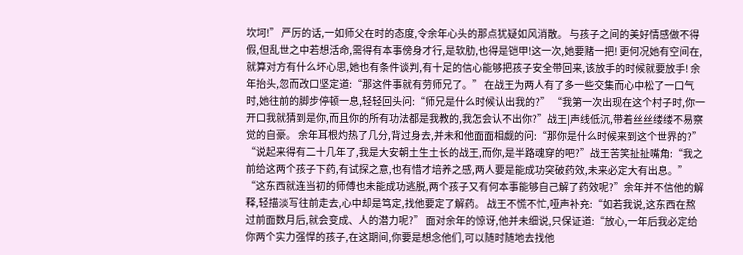坎坷!” 严厉的话,一如师父在时的态度,令余年心头的那点犹疑如风消散。 与孩子之间的美好情感做不得假,但乱世之中若想活命,需得有本事傍身才行,是软肋,也得是铠甲!这一次,她要赌一把! 更何况她有空间在,就算对方有什么坏心思,她也有条件谈判,有十足的信心能够把孩子安全带回来,该放手的时候就要放手! 余年抬头,忽而改口坚定道:“那这件事就有劳师兄了。” 在战王为两人有了多一些交集而心中松了一口气时,她往前的脚步停顿一息,轻轻回头问:“师兄是什么时候认出我的?” “我第一次出现在这个村子时,你一开口我就猜到是你,而且你的所有功法都是我教的,我怎会认不出你?”战王|声线低沉,带着丝丝缕缕不易察觉的自豪。 余年耳根灼热了几分,背过身去,并未和他面面相觑的问:“那你是什么时候来到这个世界的?” “说起来得有二十几年了,我是大安朝土生土长的战王,而你,是半路魂穿的吧?”战王苦笑扯扯嘴角:“我之前给这两个孩子下药,有试探之意,也有惜才培养之感,两人要是能成功突破药效,未来必定大有出息。” “这东西就连当初的师傅也未能成功逃脱,两个孩子又有何本事能够自己解了药效呢?”余年并不信他的解释,轻描淡写往前走去,心中却是笃定,找他要定了解药。 战王不慌不忙,哑声补充:“如若我说,这东西在熬过前面数月后,就会变成、人的潜力呢?” 面对余年的惊讶,他并未细说,只保证道:“放心,一年后我必定给你两个实力强悍的孩子,在这期间,你要是想念他们,可以随时随地去找他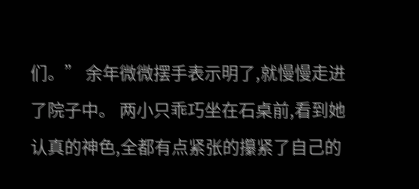们。” 余年微微摆手表示明了,就慢慢走进了院子中。 两小只乖巧坐在石桌前,看到她认真的神色,全都有点紧张的攥紧了自己的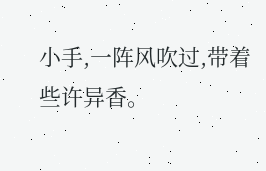小手,一阵风吹过,带着些许异香。